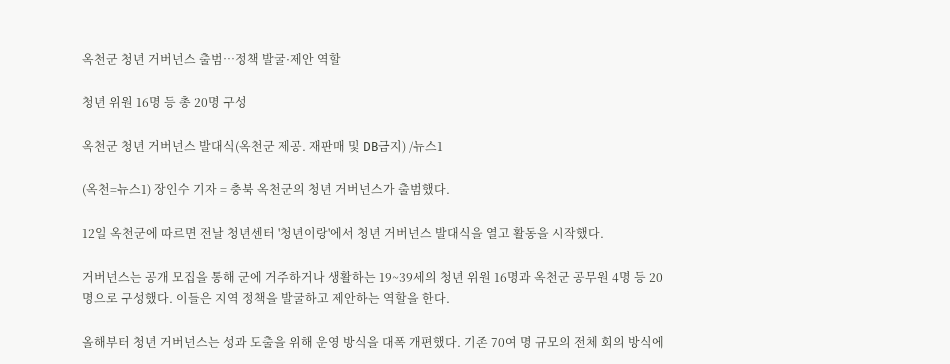옥천군 청년 거버넌스 출범…정책 발굴·제안 역할

청년 위원 16명 등 총 20명 구성

옥천군 청년 거버넌스 발대식(옥천군 제공. 재판매 및 DB금지) /뉴스1

(옥천=뉴스1) 장인수 기자 = 충북 옥천군의 청년 거버넌스가 출범했다.

12일 옥천군에 따르면 전날 청년센터 '청년이랑'에서 청년 거버넌스 발대식을 열고 활동을 시작했다.

거버넌스는 공개 모집을 통해 군에 거주하거나 생활하는 19~39세의 청년 위원 16명과 옥천군 공무원 4명 등 20명으로 구성했다. 이들은 지역 정책을 발굴하고 제안하는 역할을 한다.

올해부터 청년 거버넌스는 성과 도출을 위해 운영 방식을 대폭 개편했다. 기존 70여 명 규모의 전체 회의 방식에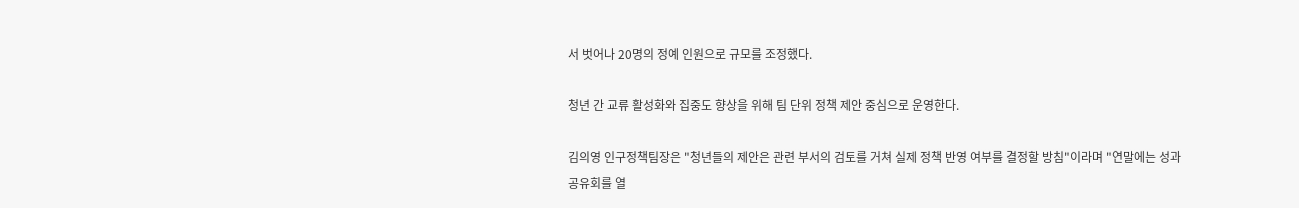서 벗어나 20명의 정예 인원으로 규모를 조정했다.

청년 간 교류 활성화와 집중도 향상을 위해 팀 단위 정책 제안 중심으로 운영한다.

김의영 인구정책팀장은 "청년들의 제안은 관련 부서의 검토를 거쳐 실제 정책 반영 여부를 결정할 방침"이라며 "연말에는 성과공유회를 열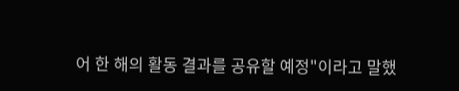어 한 해의 활동 결과를 공유할 예정"이라고 말했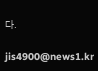다.

jis4900@news1.kr